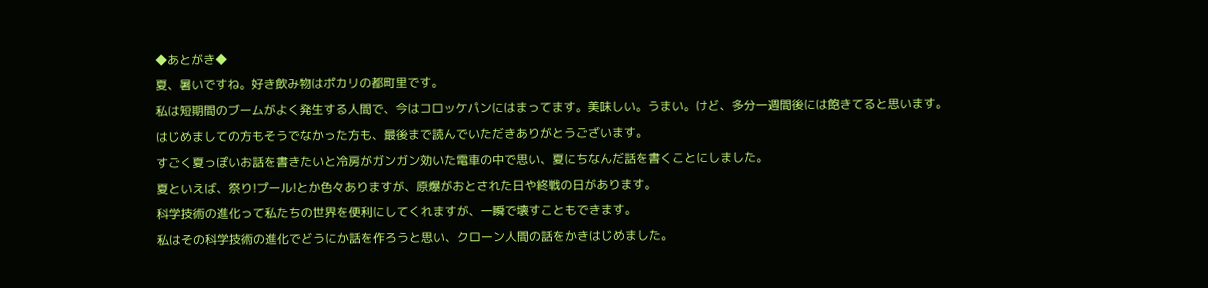◆あとがき◆
夏、暑いですね。好き飲み物はポカリの都町里です。
私は短期間のブームがよく発生する人間で、今はコロッケパンにはまってます。美味しい。うまい。けど、多分一週間後には飽きてると思います。
はじめましての方もそうでなかった方も、最後まで読んでいただきありがとうございます。
すごく夏っぽいお話を書きたいと冷房がガンガン効いた電車の中で思い、夏にちなんだ話を書くことにしました。
夏といえば、祭り!プール!とか色々ありますが、原爆がおとされた日や終戦の日があります。
科学技術の進化って私たちの世界を便利にしてくれますが、一瞬で壊すこともできます。
私はその科学技術の進化でどうにか話を作ろうと思い、クローン人間の話をかきはじめました。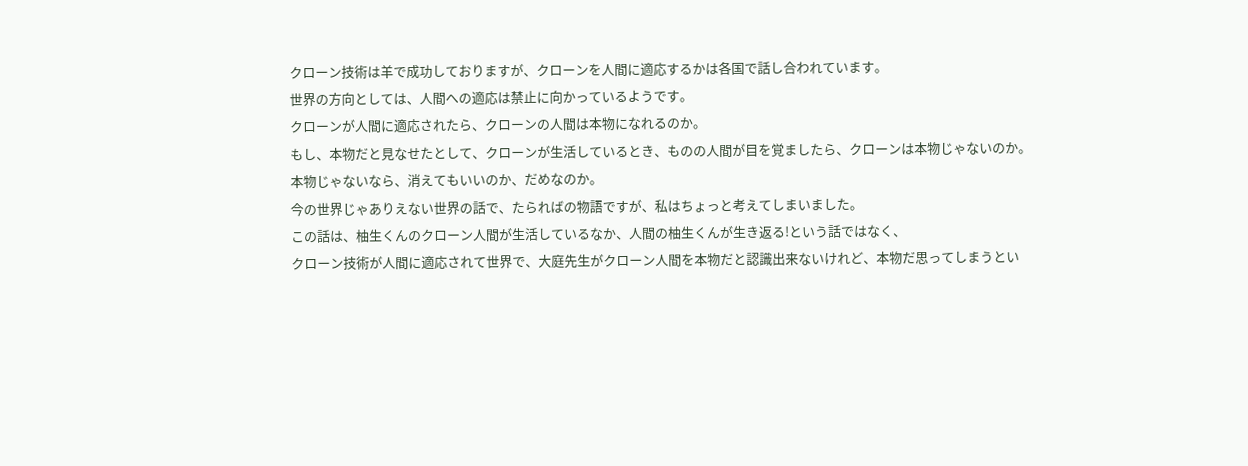クローン技術は羊で成功しておりますが、クローンを人間に適応するかは各国で話し合われています。
世界の方向としては、人間への適応は禁止に向かっているようです。
クローンが人間に適応されたら、クローンの人間は本物になれるのか。
もし、本物だと見なせたとして、クローンが生活しているとき、ものの人間が目を覚ましたら、クローンは本物じゃないのか。
本物じゃないなら、消えてもいいのか、だめなのか。
今の世界じゃありえない世界の話で、たらればの物語ですが、私はちょっと考えてしまいました。
この話は、柚生くんのクローン人間が生活しているなか、人間の柚生くんが生き返る!という話ではなく、
クローン技術が人間に適応されて世界で、大庭先生がクローン人間を本物だと認識出来ないけれど、本物だ思ってしまうとい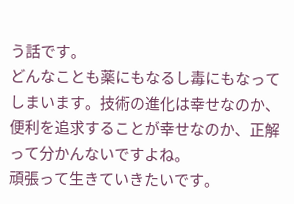う話です。
どんなことも薬にもなるし毒にもなってしまいます。技術の進化は幸せなのか、便利を追求することが幸せなのか、正解って分かんないですよね。
頑張って生きていきたいです。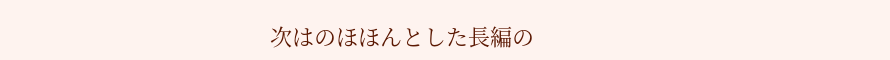次はのほほんとした長編の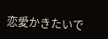恋愛かきたいで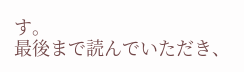す。
最後まで読んでいただき、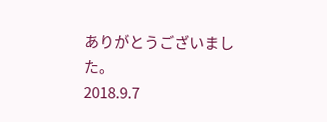ありがとうございました。
2018.9.7